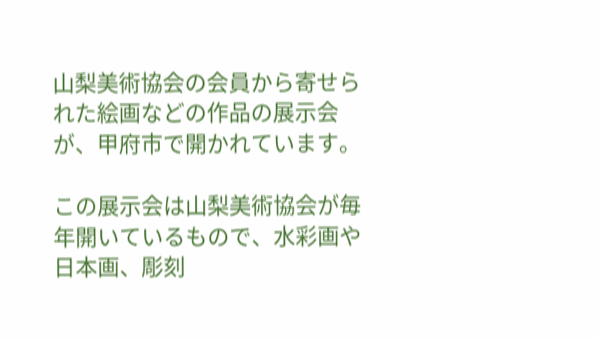山梨美術協会の会員から寄せられた絵画などの作品の展示会が、甲府市で開かれています。

この展示会は山梨美術協会が毎年開いているもので、水彩画や日本画、彫刻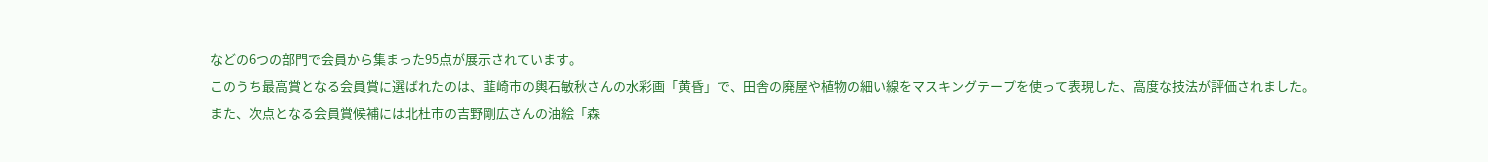などの6つの部門で会員から集まった95点が展示されています。
このうち最高賞となる会員賞に選ばれたのは、韮崎市の輿石敏秋さんの水彩画「黄昏」で、田舎の廃屋や植物の細い線をマスキングテープを使って表現した、高度な技法が評価されました。
また、次点となる会員賞候補には北杜市の吉野剛広さんの油絵「森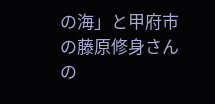の海」と甲府市の藤原修身さんの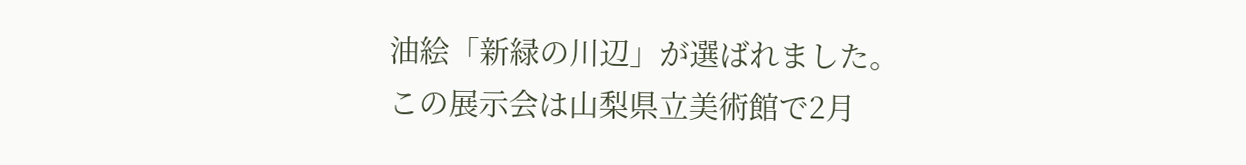油絵「新緑の川辺」が選ばれました。
この展示会は山梨県立美術館で2月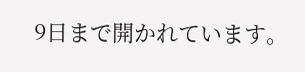9日まで開かれています。